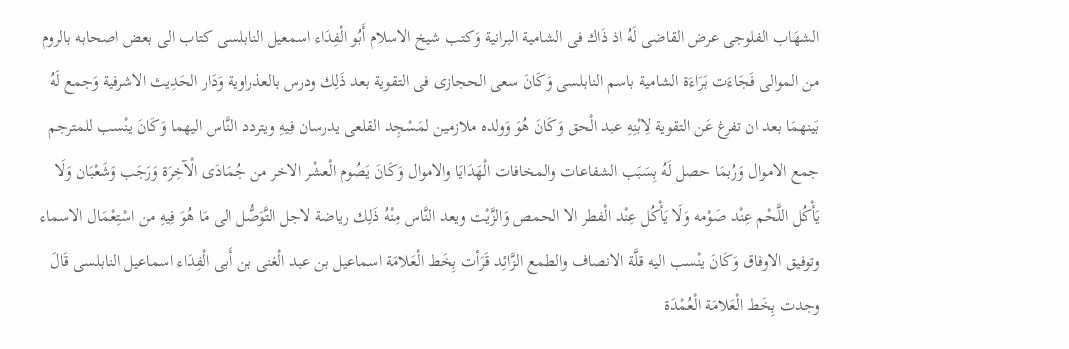الشهَاب الفلوجى عرض القاضى لَهُ اذ ذَاك فى الشامية البرانية وَكتب شيخ الاسلام أَبُو الْفِدَاء اسمعيل النابلسى كتاب الى بعض اصحابه بالروم من الموالى فَجَاءَت بَرَاءَة الشامية باسم النابلسى وَكَانَ سعى الحجازى فى التقوية بعد ذَلِك ودرس بالعذراوية وَدَار الحَدِيث الاشرفية وَجمع لَهُ بَينهمَا بعد ان تفرغ عَن التقوية لِابْنِهِ عبد الْحق وَكَانَ هُوَ وَولده ملازمين لمَسْجِد القلعى يدرسان فِيهِ ويتردد النَّاس اليهما وَكَانَ ينْسب للمترجم جمع الاموال وَرُبمَا حصل لَهُ بِسَبَب الشفاعات والمخافات الْهَدَايَا والاموال وَكَانَ يَصُوم الْعشْر الاخر من جُمَادَى الْآخِرَة وَرَجَب وَشَعْبَان وَلَا يَأْكُل اللَّحْم عِنْد صَوْمه وَلَا يَأْكُل عِنْد الْفطر الا الحمص وَالزَّيْت ويعد النَّاس مِنْهُ ذَلِك رياضة لاجل التَّوَصُّل الى مَا هُوَ فِيهِ من اسْتِعْمَال الاسماء وتوفيق الاوفاق وَكَانَ ينْسب اليه قلَّة الانصاف والطمع الزَّائِد قَرَأت بِخَط الْعَلامَة اسماعيل بن عبد الْغنى بن أَبى الْفِدَاء اسماعيل النابلسى قَالَ وجدت بِخَط الْعَلامَة الْعُمْدَة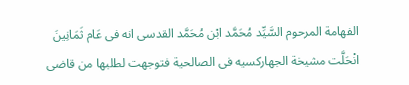الفهامة المرحوم السَّيِّد مُحَمَّد ابْن مُحَمَّد القدسى انه فى عَام ثَمَانِينَ انْحَلَّت مشيخة الجهاركسيه فى الصالحية فتوجهت لطلبها من قاضى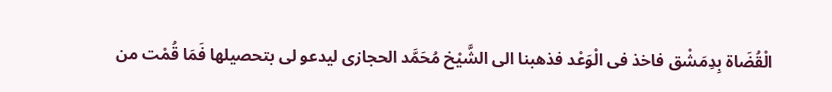الْقُضَاة بِدِمَشْق فاخذ فى الْوَعْد فذهبنا الى الشَّيْخ مُحَمَّد الحجازى ليدعو لى بتحصيلها فَمَا قُمْت من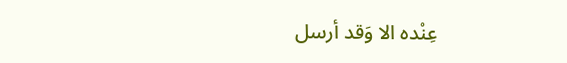عِنْده الا وَقد أرسل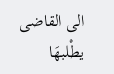الى القاضى يطْلبهَا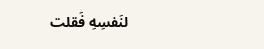لنَفسِهِ فَقلت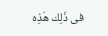فى ذَلِك هَذِه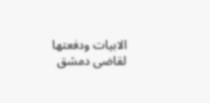الابيات ودفعتها لقاضى دمشق